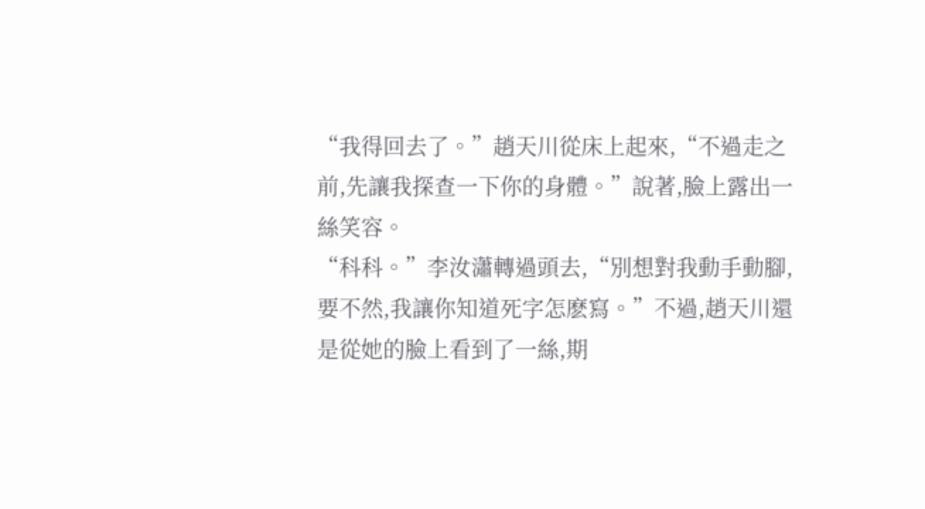“我得回去了。”趙天川從床上起來,“不過走之前,先讓我探查一下你的身體。”說著,臉上露出一絲笑容。
“科科。”李汝瀟轉過頭去,“別想對我動手動腳,要不然,我讓你知道死字怎麽寫。”不過,趙天川還是從她的臉上看到了一絲,期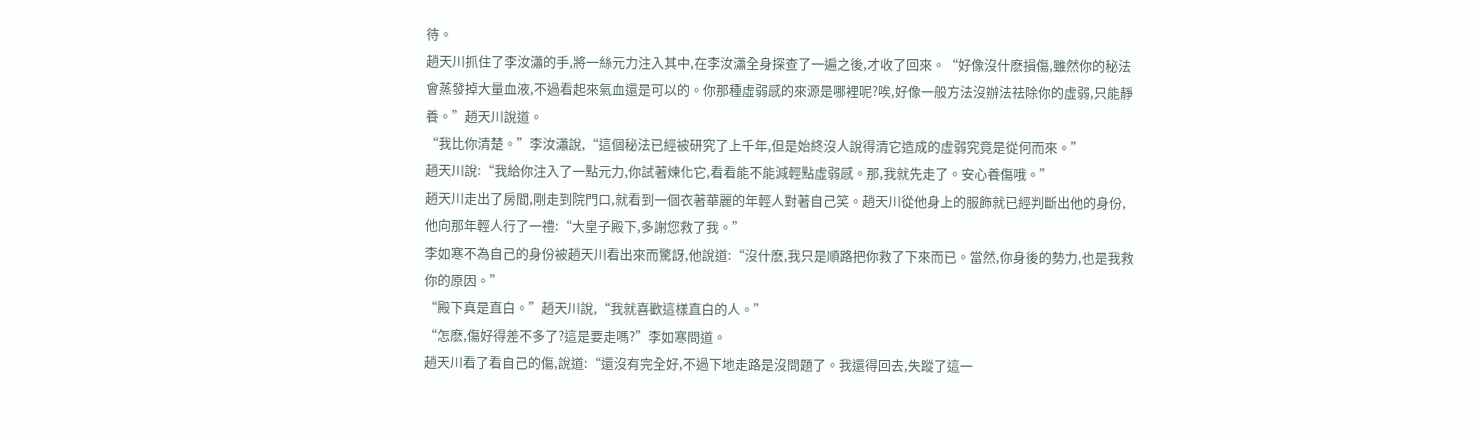待。
趙天川抓住了李汝瀟的手,將一絲元力注入其中,在李汝瀟全身探查了一遍之後,才收了回來。“好像沒什麽損傷,雖然你的秘法會蒸發掉大量血液,不過看起來氣血還是可以的。你那種虛弱感的來源是哪裡呢?唉,好像一般方法沒辦法祛除你的虛弱,只能靜養。”趙天川說道。
“我比你清楚。”李汝瀟說,“這個秘法已經被研究了上千年,但是始終沒人說得清它造成的虛弱究竟是從何而來。”
趙天川說:“我給你注入了一點元力,你試著煉化它,看看能不能減輕點虛弱感。那,我就先走了。安心養傷哦。”
趙天川走出了房間,剛走到院門口,就看到一個衣著華麗的年輕人對著自己笑。趙天川從他身上的服飾就已經判斷出他的身份,他向那年輕人行了一禮:“大皇子殿下,多謝您救了我。”
李如寒不為自己的身份被趙天川看出來而驚訝,他說道:“沒什麽,我只是順路把你救了下來而已。當然,你身後的勢力,也是我救你的原因。”
“殿下真是直白。”趙天川說,“我就喜歡這樣直白的人。”
“怎麽,傷好得差不多了?這是要走嗎?”李如寒問道。
趙天川看了看自己的傷,說道:“還沒有完全好,不過下地走路是沒問題了。我還得回去,失蹤了這一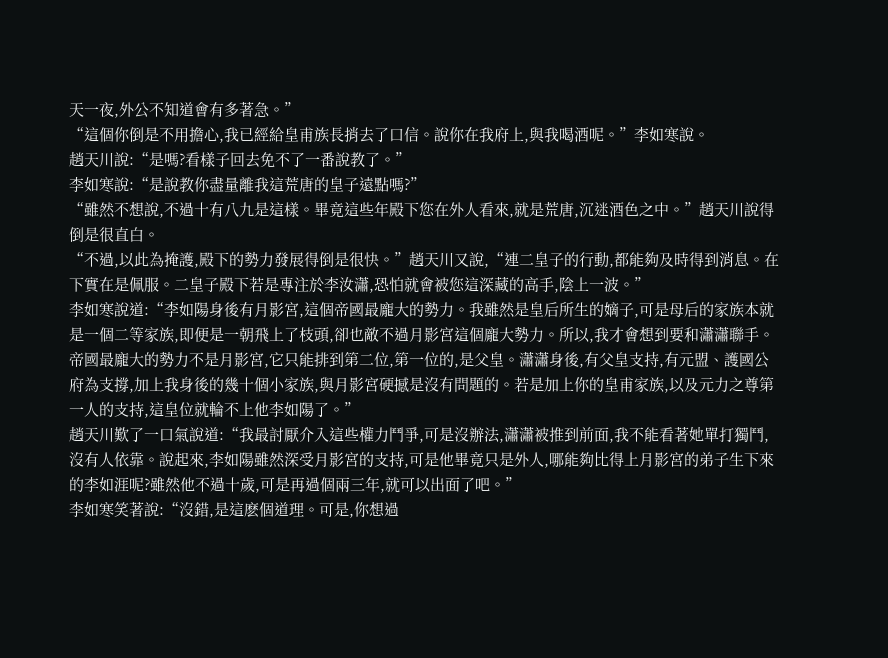天一夜,外公不知道會有多著急。”
“這個你倒是不用擔心,我已經給皇甫族長捎去了口信。說你在我府上,與我喝酒呢。”李如寒說。
趙天川說:“是嗎?看樣子回去免不了一番說教了。”
李如寒說:“是說教你盡量離我這荒唐的皇子遠點嗎?”
“雖然不想說,不過十有八九是這樣。畢竟這些年殿下您在外人看來,就是荒唐,沉迷酒色之中。”趙天川說得倒是很直白。
“不過,以此為掩護,殿下的勢力發展得倒是很快。”趙天川又說,“連二皇子的行動,都能夠及時得到消息。在下實在是佩服。二皇子殿下若是專注於李汝瀟,恐怕就會被您這深藏的高手,陰上一波。”
李如寒說道:“李如陽身後有月影宮,這個帝國最龐大的勢力。我雖然是皇后所生的嫡子,可是母后的家族本就是一個二等家族,即便是一朝飛上了枝頭,卻也敵不過月影宮這個龐大勢力。所以,我才會想到要和瀟瀟聯手。帝國最龐大的勢力不是月影宮,它只能排到第二位,第一位的,是父皇。瀟瀟身後,有父皇支持,有元盟、護國公府為支撐,加上我身後的幾十個小家族,與月影宮硬撼是沒有問題的。若是加上你的皇甫家族,以及元力之尊第一人的支持,這皇位就輪不上他李如陽了。”
趙天川歎了一口氣說道:“我最討厭介入這些權力鬥爭,可是沒辦法,瀟瀟被推到前面,我不能看著她單打獨鬥,沒有人依靠。說起來,李如陽雖然深受月影宮的支持,可是他畢竟只是外人,哪能夠比得上月影宮的弟子生下來的李如涯呢?雖然他不過十歲,可是再過個兩三年,就可以出面了吧。”
李如寒笑著說:“沒錯,是這麽個道理。可是,你想過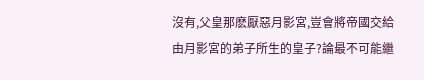沒有,父皇那麽厭惡月影宮,豈會將帝國交給由月影宮的弟子所生的皇子?論最不可能繼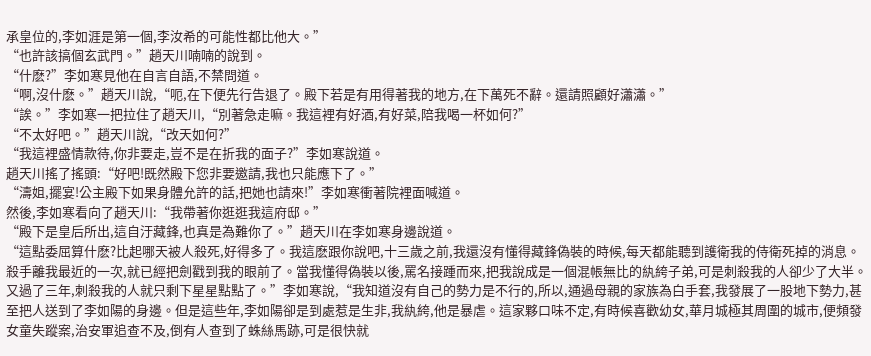承皇位的,李如涯是第一個,李汝希的可能性都比他大。”
“也許該搞個玄武門。”趙天川喃喃的說到。
“什麽?”李如寒見他在自言自語,不禁問道。
“啊,沒什麽。”趙天川說,“呃,在下便先行告退了。殿下若是有用得著我的地方,在下萬死不辭。還請照顧好瀟瀟。”
“誒。”李如寒一把拉住了趙天川,“別著急走嘛。我這裡有好酒,有好菜,陪我喝一杯如何?”
“不太好吧。”趙天川說,“改天如何?”
“我這裡盛情款待,你非要走,豈不是在折我的面子?”李如寒說道。
趙天川搖了搖頭:“好吧!既然殿下您非要邀請,我也只能應下了。”
“濤姐,擺宴!公主殿下如果身體允許的話,把她也請來!”李如寒衝著院裡面喊道。
然後,李如寒看向了趙天川:“我帶著你逛逛我這府邸。”
“殿下是皇后所出,這自汙藏鋒,也真是為難你了。”趙天川在李如寒身邊說道。
“這點委屈算什麽?比起哪天被人殺死,好得多了。我這麽跟你說吧,十三歲之前,我還沒有懂得藏鋒偽裝的時候,每天都能聽到護衛我的侍衛死掉的消息。殺手離我最近的一次,就已經把劍戳到我的眼前了。當我懂得偽裝以後,罵名接踵而來,把我說成是一個混帳無比的紈絝子弟,可是刺殺我的人卻少了大半。又過了三年,刺殺我的人就只剩下星星點點了。”李如寒說,“我知道沒有自己的勢力是不行的,所以,通過母親的家族為白手套,我發展了一股地下勢力,甚至把人送到了李如陽的身邊。但是這些年,李如陽卻是到處惹是生非,我紈絝,他是暴虐。這家夥口味不定,有時候喜歡幼女,華月城極其周圍的城市,便頻發女童失蹤案,治安軍追查不及,倒有人查到了蛛絲馬跡,可是很快就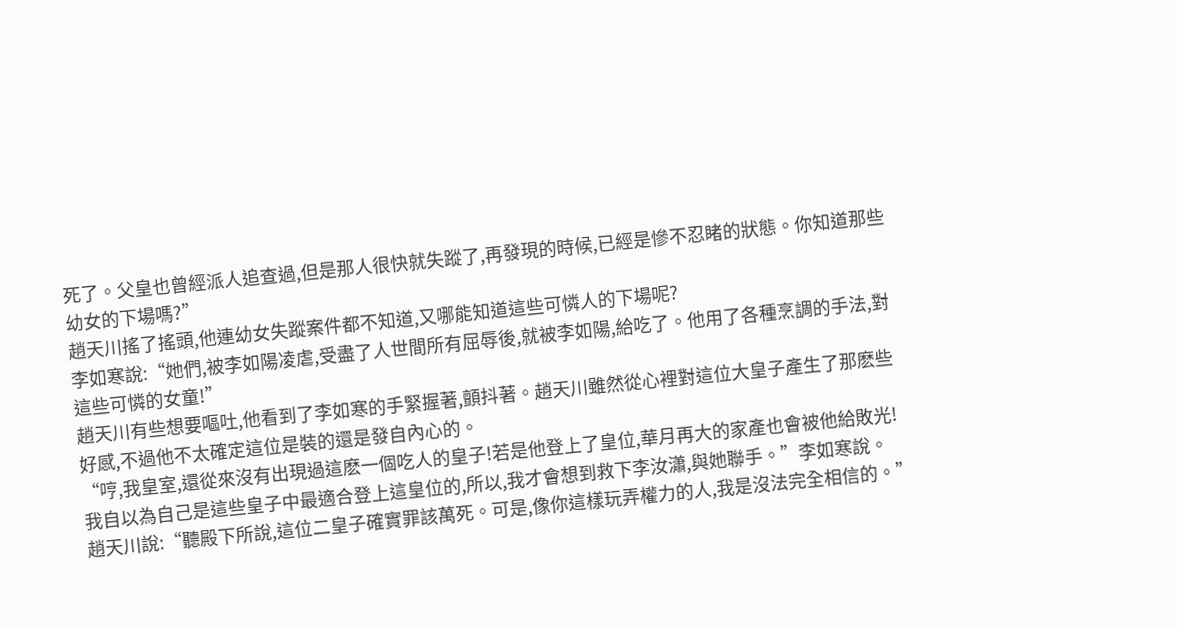死了。父皇也曾經派人追查過,但是那人很快就失蹤了,再發現的時候,已經是慘不忍睹的狀態。你知道那些幼女的下場嗎?”
趙天川搖了搖頭,他連幼女失蹤案件都不知道,又哪能知道這些可憐人的下場呢?
李如寒說:“她們,被李如陽凌虐,受盡了人世間所有屈辱後,就被李如陽,給吃了。他用了各種烹調的手法,對這些可憐的女童!”
趙天川有些想要嘔吐,他看到了李如寒的手緊握著,顫抖著。趙天川雖然從心裡對這位大皇子產生了那麽些好感,不過他不太確定這位是裝的還是發自內心的。
“哼,我皇室,還從來沒有出現過這麽一個吃人的皇子!若是他登上了皇位,華月再大的家產也會被他給敗光!我自以為自己是這些皇子中最適合登上這皇位的,所以,我才會想到救下李汝瀟,與她聯手。”李如寒說。
趙天川說:“聽殿下所說,這位二皇子確實罪該萬死。可是,像你這樣玩弄權力的人,我是沒法完全相信的。”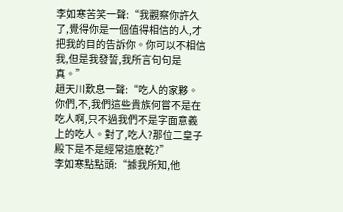李如寒苦笑一聲:“我觀察你許久了,覺得你是一個值得相信的人,才把我的目的告訴你。你可以不相信我,但是我發誓,我所言句句是真。”
趙天川歎息一聲:“吃人的家夥。你們,不,我們這些貴族何嘗不是在吃人啊,只不過我們不是字面意義上的吃人。對了,吃人?那位二皇子殿下是不是經常這麽乾?”
李如寒點點頭:“據我所知,他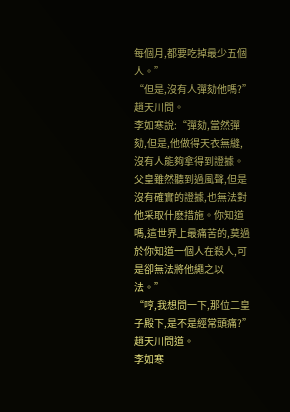每個月,都要吃掉最少五個人。”
“但是,沒有人彈劾他嗎?”趙天川問。
李如寒說:“彈劾,當然彈劾,但是,他做得天衣無縫,沒有人能夠拿得到證據。父皇雖然聽到過風聲,但是沒有確實的證據,也無法對他采取什麽措施。你知道嗎,這世界上最痛苦的,莫過於你知道一個人在殺人,可是卻無法將他繩之以法。”
“哼,我想問一下,那位二皇子殿下,是不是經常頭痛?”趙天川問道。
李如寒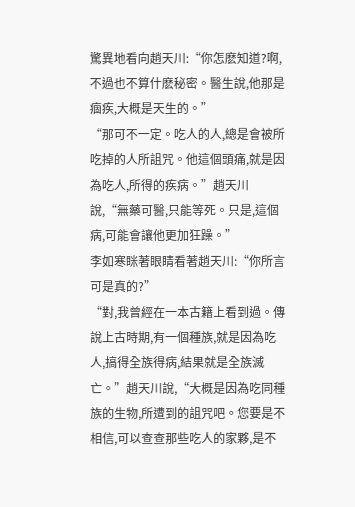驚異地看向趙天川:“你怎麽知道?啊,不過也不算什麽秘密。醫生說,他那是痼疾,大概是天生的。”
“那可不一定。吃人的人,總是會被所吃掉的人所詛咒。他這個頭痛,就是因為吃人,所得的疾病。”趙天川說,“無藥可醫,只能等死。只是,這個病,可能會讓他更加狂躁。”
李如寒眯著眼睛看著趙天川:“你所言可是真的?”
“對,我曾經在一本古籍上看到過。傳說上古時期,有一個種族,就是因為吃人,搞得全族得病,結果就是全族滅亡。”趙天川說,“大概是因為吃同種族的生物,所遭到的詛咒吧。您要是不相信,可以查查那些吃人的家夥,是不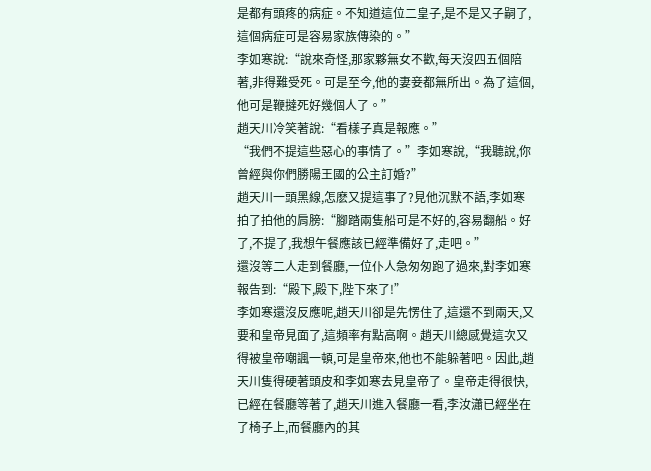是都有頭疼的病症。不知道這位二皇子,是不是又子嗣了,這個病症可是容易家族傳染的。”
李如寒說:“說來奇怪,那家夥無女不歡,每天沒四五個陪著,非得難受死。可是至今,他的妻妾都無所出。為了這個,他可是鞭撻死好幾個人了。”
趙天川冷笑著說:“看樣子真是報應。”
“我們不提這些惡心的事情了。”李如寒說,“我聽說,你曾經與你們勝陽王國的公主訂婚?”
趙天川一頭黑線,怎麽又提這事了?見他沉默不語,李如寒拍了拍他的肩膀:“腳踏兩隻船可是不好的,容易翻船。好了,不提了,我想午餐應該已經準備好了,走吧。”
還沒等二人走到餐廳,一位仆人急匆匆跑了過來,對李如寒報告到:“殿下,殿下,陛下來了!”
李如寒還沒反應呢,趙天川卻是先愣住了,這還不到兩天,又要和皇帝見面了,這頻率有點高啊。趙天川總感覺這次又得被皇帝嘲諷一頓,可是皇帝來,他也不能躲著吧。因此,趙天川隻得硬著頭皮和李如寒去見皇帝了。皇帝走得很快,已經在餐廳等著了,趙天川進入餐廳一看,李汝瀟已經坐在了椅子上,而餐廳內的其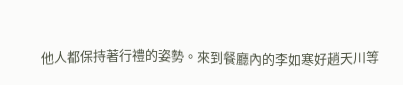他人都保持著行禮的姿勢。來到餐廳內的李如寒好趙天川等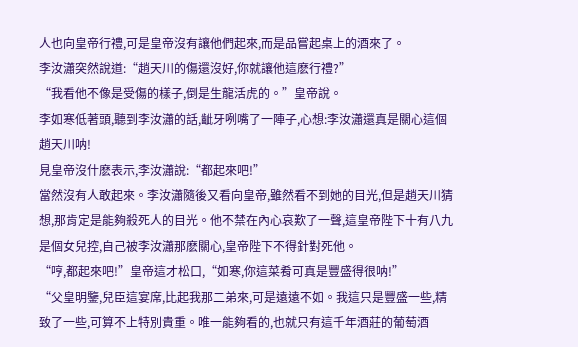人也向皇帝行禮,可是皇帝沒有讓他們起來,而是品嘗起桌上的酒來了。
李汝瀟突然說道:“趙天川的傷還沒好,你就讓他這麽行禮?”
“我看他不像是受傷的樣子,倒是生龍活虎的。”皇帝說。
李如寒低著頭,聽到李汝瀟的話,齜牙咧嘴了一陣子,心想:李汝瀟還真是關心這個趙天川呐!
見皇帝沒什麽表示,李汝瀟說:“都起來吧!”
當然沒有人敢起來。李汝瀟隨後又看向皇帝,雖然看不到她的目光,但是趙天川猜想,那肯定是能夠殺死人的目光。他不禁在內心哀歎了一聲,這皇帝陛下十有八九是個女兒控,自己被李汝瀟那麽關心,皇帝陛下不得針對死他。
“哼,都起來吧!”皇帝這才松口,“如寒,你這菜肴可真是豐盛得很呐!”
“父皇明鑒,兒臣這宴席,比起我那二弟來,可是遠遠不如。我這只是豐盛一些,精致了一些,可算不上特別貴重。唯一能夠看的,也就只有這千年酒莊的葡萄酒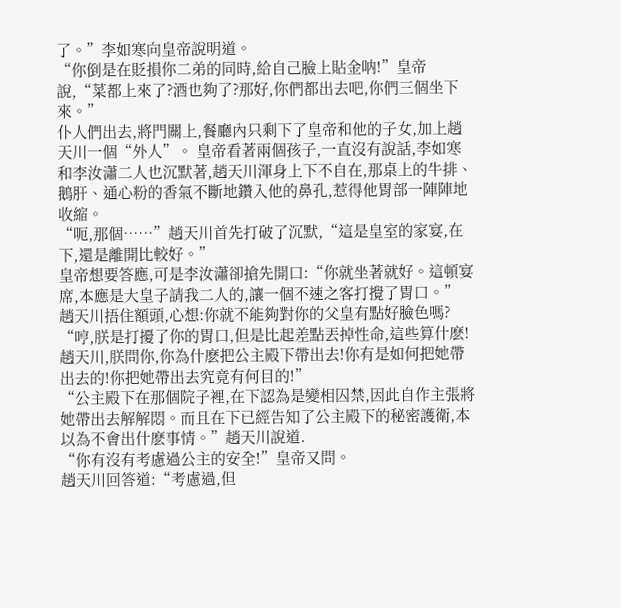了。”李如寒向皇帝說明道。
“你倒是在貶損你二弟的同時,給自己臉上貼金呐!”皇帝說,“菜都上來了?酒也夠了?那好,你們都出去吧,你們三個坐下來。”
仆人們出去,將門關上,餐廳內只剩下了皇帝和他的子女,加上趙天川一個“外人”。 皇帝看著兩個孩子,一直沒有說話,李如寒和李汝瀟二人也沉默著,趙天川渾身上下不自在,那桌上的牛排、鵝肝、通心粉的香氣不斷地鑽入他的鼻孔,惹得他胃部一陣陣地收縮。
“呃,那個……”趙天川首先打破了沉默,“這是皇室的家宴,在下,還是離開比較好。”
皇帝想要答應,可是李汝瀟卻搶先開口:“你就坐著就好。這頓宴席,本應是大皇子請我二人的,讓一個不速之客打攪了胃口。”
趙天川捂住額頭,心想:你就不能夠對你的父皇有點好臉色嗎?
“哼,朕是打擾了你的胃口,但是比起差點丟掉性命,這些算什麽!趙天川,朕問你,你為什麽把公主殿下帶出去!你有是如何把她帶出去的!你把她帶出去究竟有何目的!”
“公主殿下在那個院子裡,在下認為是變相囚禁,因此自作主張將她帶出去解解悶。而且在下已經告知了公主殿下的秘密護衛,本以為不會出什麽事情。”趙天川說道.
“你有沒有考慮過公主的安全!”皇帝又問。
趙天川回答道:“考慮過,但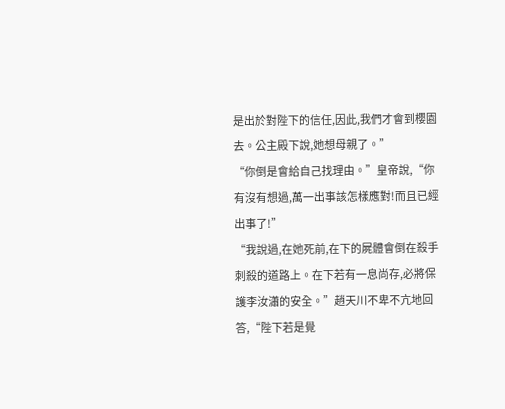是出於對陛下的信任,因此,我們才會到櫻園去。公主殿下說,她想母親了。”
“你倒是會給自己找理由。”皇帝說,“你有沒有想過,萬一出事該怎樣應對!而且已經出事了!”
“我說過,在她死前,在下的屍體會倒在殺手刺殺的道路上。在下若有一息尚存,必將保護李汝瀟的安全。”趙天川不卑不亢地回答,“陛下若是覺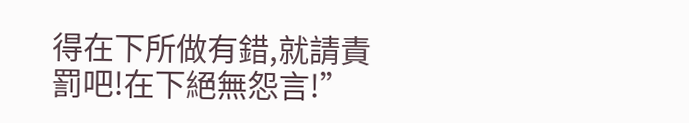得在下所做有錯,就請責罰吧!在下絕無怨言!”